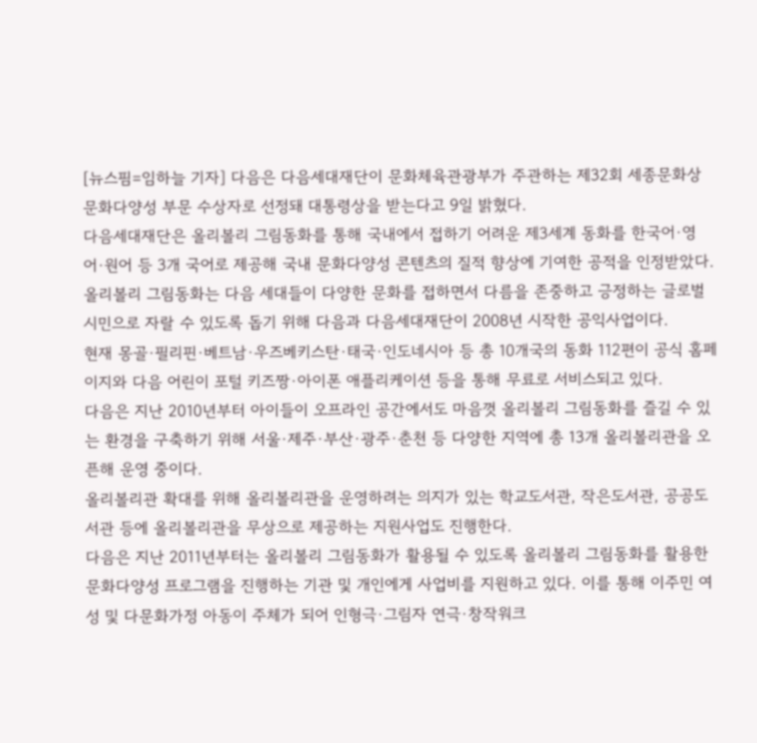[뉴스핌=임하늘 기자] 다음은 다음세대재단이 문화체육관광부가 주관하는 제32회 세종문화상 문화다양성 부문 수상자로 선정돼 대통령상을 받는다고 9일 밝혔다.
다음세대재단은 올리볼리 그림동화를 통해 국내에서 접하기 어려운 제3세계 동화를 한국어·영어·원어 등 3개 국어로 제공해 국내 문화다양성 콘텐츠의 질적 향상에 기여한 공적을 인정받았다.
올리볼리 그림동화는 다음 세대들이 다양한 문화를 접하면서 다름을 존중하고 긍정하는 글로벌 시민으로 자랄 수 있도록 돕기 위해 다음과 다음세대재단이 2008년 시작한 공익사업이다.
현재 몽골·필리핀·베트남·우즈베키스탄·태국·인도네시아 등 총 10개국의 동화 112편이 공식 홈페이지와 다음 어린이 포털 키즈짱·아이폰 애플리케이션 등을 통해 무료로 서비스되고 있다.
다음은 지난 2010년부터 아이들이 오프라인 공간에서도 마음껏 올리볼리 그림동화를 즐길 수 있는 환경을 구축하기 위해 서울·제주·부산·광주·춘천 등 다양한 지역에 총 13개 올리볼리관을 오픈해 운영 중이다.
올리볼리관 확대를 위해 올리볼리관을 운영하려는 의지가 있는 학교도서관, 작은도서관, 공공도서관 등에 올리볼리관을 무상으로 제공하는 지원사업도 진행한다.
다음은 지난 2011년부터는 올리볼리 그림동화가 활용될 수 있도록 올리볼리 그림동화를 활용한 문화다양성 프로그램을 진행하는 기관 및 개인에게 사업비를 지원하고 있다. 이를 통해 이주민 여성 및 다문화가정 아동이 주체가 되어 인형극·그림자 연극·창작워크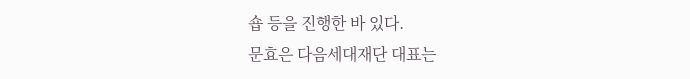숍 등을 진행한 바 있다.
문효은 다음세대재단 대표는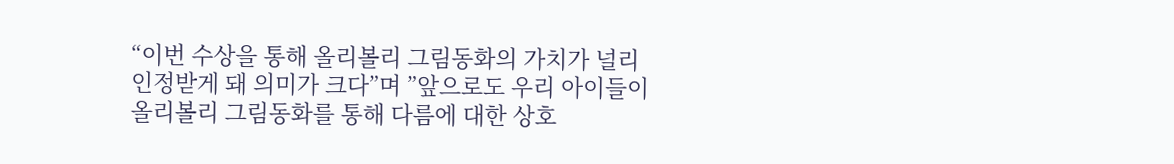“이번 수상을 통해 올리볼리 그림동화의 가치가 널리 인정받게 돼 의미가 크다”며 ”앞으로도 우리 아이들이 올리볼리 그림동화를 통해 다름에 대한 상호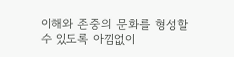이해와 존중의 문화를 형성할 수 있도록 아낌없이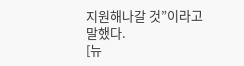지원해나갈 것”이라고 말했다.
[뉴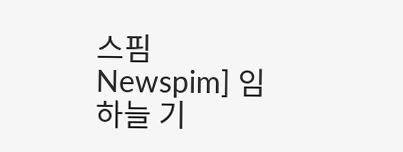스핌 Newspim] 임하늘 기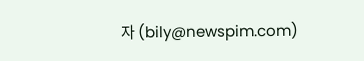자 (bily@newspim.com)